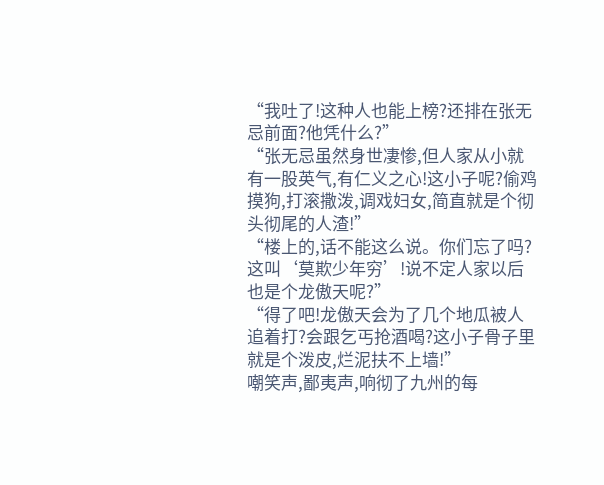“我吐了!这种人也能上榜?还排在张无忌前面?他凭什么?”
“张无忌虽然身世凄惨,但人家从小就有一股英气,有仁义之心!这小子呢?偷鸡摸狗,打滚撒泼,调戏妇女,简直就是个彻头彻尾的人渣!”
“楼上的,话不能这么说。你们忘了吗?这叫‘莫欺少年穷’!说不定人家以后也是个龙傲天呢?”
“得了吧!龙傲天会为了几个地瓜被人追着打?会跟乞丐抢酒喝?这小子骨子里就是个泼皮,烂泥扶不上墙!”
嘲笑声,鄙夷声,响彻了九州的每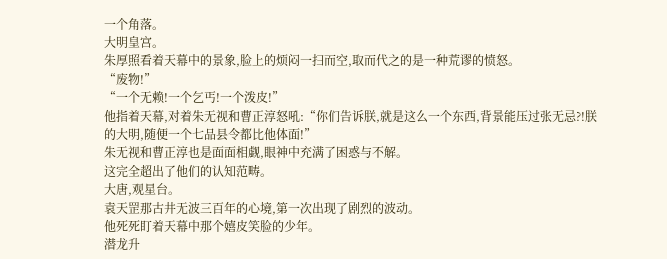一个角落。
大明皇宫。
朱厚照看着天幕中的景象,脸上的烦闷一扫而空,取而代之的是一种荒谬的愤怒。
“废物!”
“一个无赖!一个乞丐!一个泼皮!”
他指着天幕,对着朱无视和曹正淳怒吼:“你们告诉朕,就是这么一个东西,背景能压过张无忌?!朕的大明,随便一个七品县令都比他体面!”
朱无视和曹正淳也是面面相觑,眼神中充满了困惑与不解。
这完全超出了他们的认知范畴。
大唐,观星台。
袁天罡那古井无波三百年的心境,第一次出现了剧烈的波动。
他死死盯着天幕中那个嬉皮笑脸的少年。
潜龙升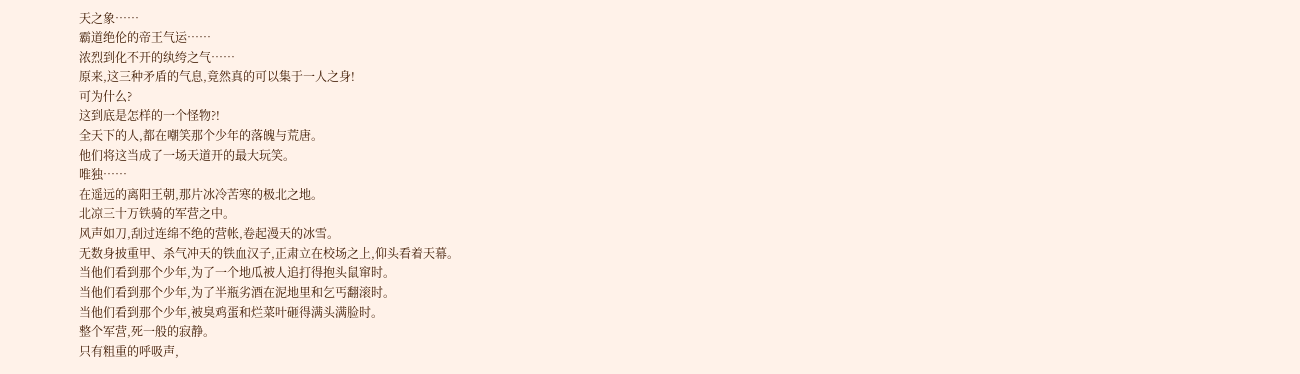天之象……
霸道绝伦的帝王气运……
浓烈到化不开的纨绔之气……
原来,这三种矛盾的气息,竟然真的可以集于一人之身!
可为什么?
这到底是怎样的一个怪物?!
全天下的人,都在嘲笑那个少年的落魄与荒唐。
他们将这当成了一场天道开的最大玩笑。
唯独……
在遥远的离阳王朝,那片冰冷苦寒的极北之地。
北凉三十万铁骑的军营之中。
风声如刀,刮过连绵不绝的营帐,卷起漫天的冰雪。
无数身披重甲、杀气冲天的铁血汉子,正肃立在校场之上,仰头看着天幕。
当他们看到那个少年,为了一个地瓜被人追打得抱头鼠窜时。
当他们看到那个少年,为了半瓶劣酒在泥地里和乞丐翻滚时。
当他们看到那个少年,被臭鸡蛋和烂菜叶砸得满头满脸时。
整个军营,死一般的寂静。
只有粗重的呼吸声,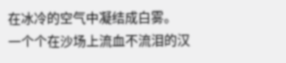在冰冷的空气中凝结成白雾。
一个个在沙场上流血不流泪的汉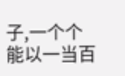子,一个个能以一当百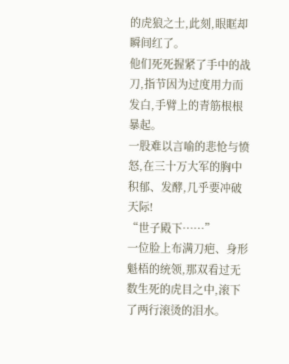的虎狼之士,此刻,眼眶却瞬间红了。
他们死死握紧了手中的战刀,指节因为过度用力而发白,手臂上的青筋根根暴起。
一股难以言喻的悲怆与愤怒,在三十万大军的胸中积郁、发酵,几乎要冲破天际!
“世子殿下……”
一位脸上布满刀疤、身形魁梧的统领,那双看过无数生死的虎目之中,滚下了两行滚烫的泪水。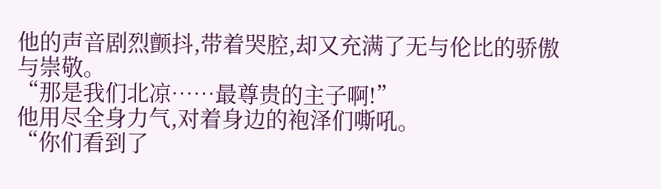他的声音剧烈颤抖,带着哭腔,却又充满了无与伦比的骄傲与崇敬。
“那是我们北凉……最尊贵的主子啊!”
他用尽全身力气,对着身边的袍泽们嘶吼。
“你们看到了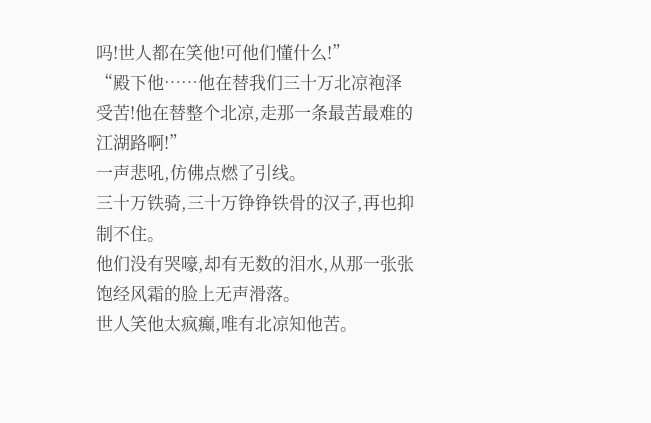吗!世人都在笑他!可他们懂什么!”
“殿下他……他在替我们三十万北凉袍泽受苦!他在替整个北凉,走那一条最苦最难的江湖路啊!”
一声悲吼,仿佛点燃了引线。
三十万铁骑,三十万铮铮铁骨的汉子,再也抑制不住。
他们没有哭嚎,却有无数的泪水,从那一张张饱经风霜的脸上无声滑落。
世人笑他太疯癫,唯有北凉知他苦。